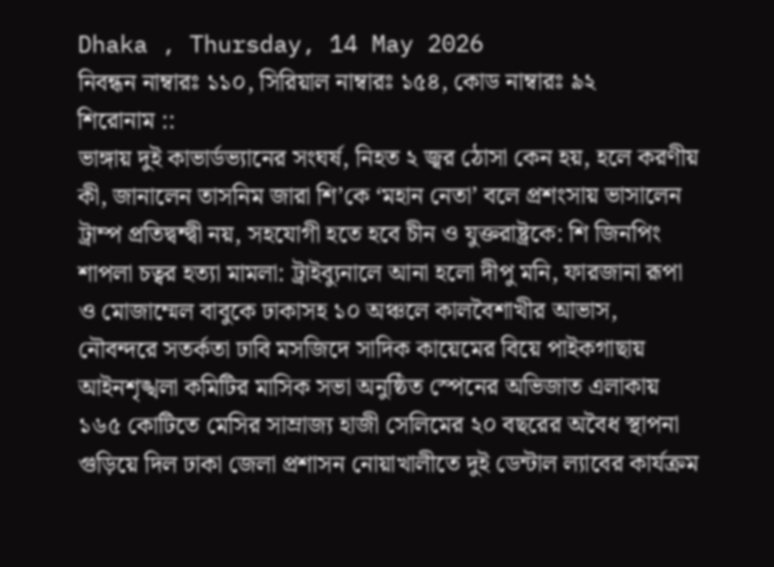Dhaka , Thursday, 14 May 2026
নিবন্ধন নাম্বারঃ ১১০, সিরিয়াল নাম্বারঃ ১৫৪, কোড নাম্বারঃ ৯২
শিরোনাম ::
ভাঙ্গায় দুই কাভার্ডভ্যানের সংঘর্ষ, নিহত ২ জ্বর ঠোসা কেন হয়, হলে করণীয় কী, জানালেন তাসনিম জারা শি’কে ‘মহান নেতা’ বলে প্রশংসায় ভাসালেন ট্রাম্প প্রতিদ্বন্দ্বী নয়, সহযোগী হতে হবে চীন ও যুক্তরাষ্ট্রকে: শি জিনপিং শাপলা চত্বর হত্যা মামলা: ট্রাইব্যুনালে আনা হলো দীপু মনি, ফারজানা রূপা ও মোজাম্মেল বাবুকে ঢাকাসহ ১০ অঞ্চলে কালবৈশাখীর আভাস, নৌবন্দরে সতর্কতা ঢাবি মসজিদে সাদিক কায়েমের বিয়ে পাইকগাছায় আইনশৃঙ্খলা কমিটির মাসিক সভা অনুষ্ঠিত স্পেনের অভিজাত এলাকায় ১৬৫ কোটিতে মেসির সাম্রাজ্য হাজী সেলিমের ২০ বছরের অবৈধ স্থাপনা গুড়িয়ে দিল ঢাকা জেলা প্রশাসন নোয়াখালীতে দুই ডেন্টাল ল্যাবের কার্যক্রম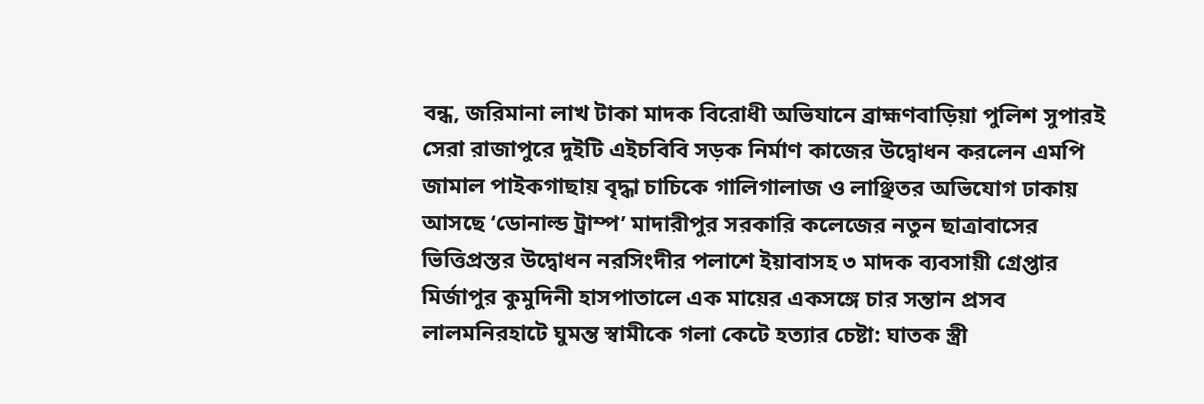বন্ধ, জরিমানা লাখ টাকা মাদক বিরোধী অভিযানে ব্রাহ্মণবাড়িয়া পুলিশ সুপারই সেরা রাজাপুরে দুইটি এইচবিবি সড়ক নির্মাণ কাজের উদ্বোধন করলেন এমপি জামাল পাইকগাছায় বৃদ্ধা চাচিকে গালিগালাজ ও লাঞ্ছিতর অভিযোগ ঢাকায় আসছে ‘ডোনাল্ড ট্রাম্প’ মাদারীপুর সরকারি কলেজের নতুন ছাত্রাবাসের ভিত্তিপ্রস্তর উদ্বোধন নরসিংদীর পলাশে ইয়াবাসহ ৩ মাদক ব্যবসায়ী গ্রেপ্তার মির্জাপুর কুমুদিনী হাসপাতালে এক মায়ের একসঙ্গে চার সন্তান প্রসব লালমনিরহাটে ঘুমন্ত স্বামীকে গলা কেটে হত্যার চেষ্টা: ঘাতক স্ত্রী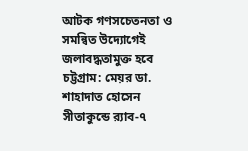আটক গণসচেতনতা ও সমন্বিত উদ্যোগেই জলাবদ্ধতামুক্ত হবে চট্টগ্রাম: মেয়র ডা. শাহাদাত হোসেন সীতাকুন্ডে র‍্যাব-৭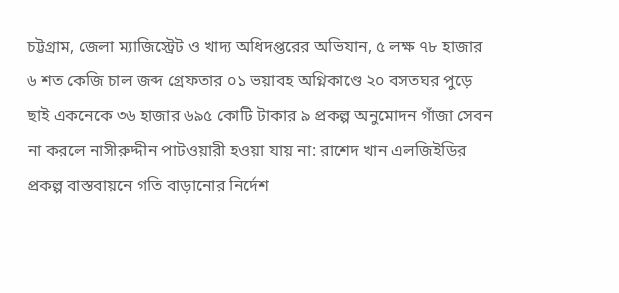চট্টগ্রাম, জেলা ম্যাজিস্ট্রেট ও খাদ্য অধিদপ্তরের অভিযান, ৫ লক্ষ ৭৮ হাজার ৬ শত কেজি চাল জব্দ গ্রেফতার ০১ ভয়াবহ অগ্নিকাণ্ডে ২০ বসতঘর পুড়ে ছাই একনেকে ৩৬ হাজার ৬৯৫ কোটি টাকার ৯ প্রকল্প অনুমোদন গাঁজা সেবন না করলে নাসীরুদ্দীন পাটওয়ারী হওয়া যায় না: রাশেদ খান এলজিইডির প্রকল্প বাস্তবায়নে গতি বাড়ানোর নির্দেশ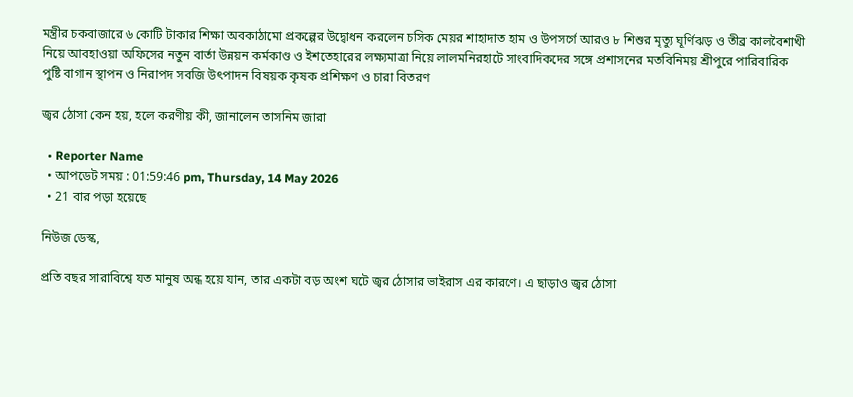মন্ত্রীর চকবাজারে ৬ কোটি টাকার শিক্ষা অবকাঠামো প্রকল্পের উদ্বোধন করলেন চসিক মেয়র শাহাদাত হাম ও উপসর্গে আরও ৮ শিশুর মৃত্যু ঘূর্ণিঝড় ও তীব্র কালবৈশাখী নিয়ে আবহাওয়া অফিসের নতুন বার্তা উন্নয়ন কর্মকাণ্ড ও ইশতেহারের লক্ষ্যমাত্রা নিয়ে লালমনিরহাটে সাংবাদিকদের সঙ্গে প্রশাসনের মতবিনিময় শ্রীপুরে পারিবারিক পুষ্টি বাগান স্থাপন ও নিরাপদ সবজি উৎপাদন বিষয়ক কৃষক প্রশিক্ষণ ও চারা বিতরণ

জ্বর ঠোসা কেন হয়, হলে করণীয় কী, জানালেন তাসনিম জারা

  • Reporter Name
  • আপডেট সময় : 01:59:46 pm, Thursday, 14 May 2026
  • 21 বার পড়া হয়েছে

নিউজ ডেস্ক,

প্রতি বছর সারাবিশ্বে যত মানুষ অন্ধ হয়ে যান, তার একটা বড় অংশ ঘটে জ্বর ঠোসার ভাইরাস এর কারণে। এ ছাড়াও জ্বর ঠোসা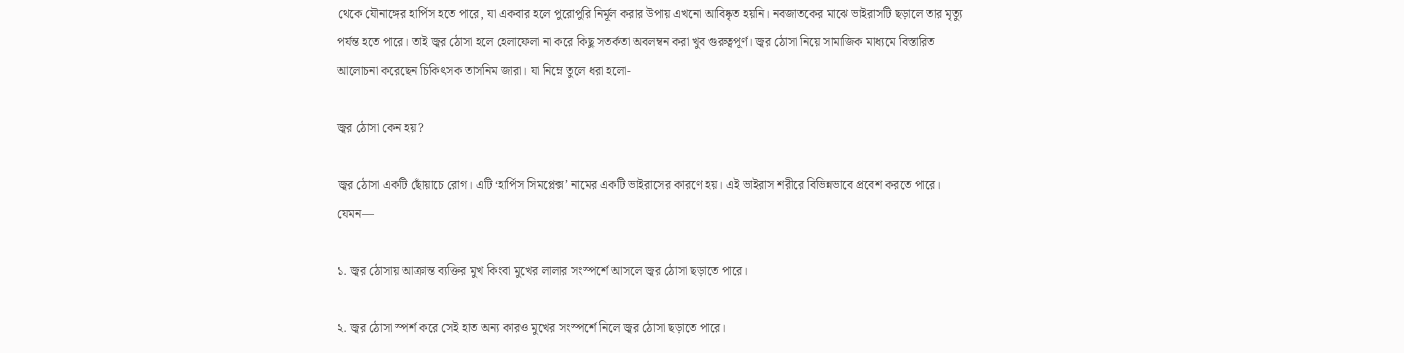থেকে যৌনাঙ্গের হার্পিস হতে পারে, যা একবার হলে পুরোপুরি নির্মূল করার উপায় এখনো আবিষ্কৃত হয়নি। নবজাতকের মাঝে ভাইরাসটি ছড়ালে তার মৃত্যু পর্যন্ত হতে পারে। তাই জ্বর ঠোসা হলে হেলাফেলা না করে কিছু সতর্কতা অবলম্বন করা খুব গুরুত্বপূর্ণ। জ্বর ঠোসা নিয়ে সামাজিক মাধ্যমে বিস্তারিত আলোচনা করেছেন চিকিৎসক তাসনিম জারা। যা নিম্নে তুলে ধরা হলো-

জ্বর ঠোসা কেন হয়?

জ্বর ঠোসা একটি ছোঁয়াচে রোগ। এটি ‘হার্পিস সিমপ্লেক্স’ নামের একটি ভাইরাসের কারণে হয়। এই ভাইরাস শরীরে বিভিন্নভাবে প্রবেশ করতে পারে। যেমন—

১. জ্বর ঠোসায় আক্রান্ত ব্যক্তির মুখ কিংবা মুখের লালার সংস্পর্শে আসলে জ্বর ঠোসা ছড়াতে পারে।

২. জ্বর ঠোসা স্পর্শ করে সেই হাত অন্য কারও মুখের সংস্পর্শে নিলে জ্বর ঠোসা ছড়াতে পারে।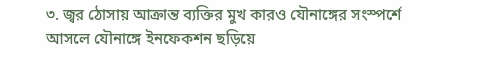৩. জ্বর ঠোসায় আক্রান্ত ব্যক্তির মুখ কারও যৌনাঙ্গের সংস্পর্শে আসলে যৌনাঙ্গে ইনফেকশন ছড়িয়ে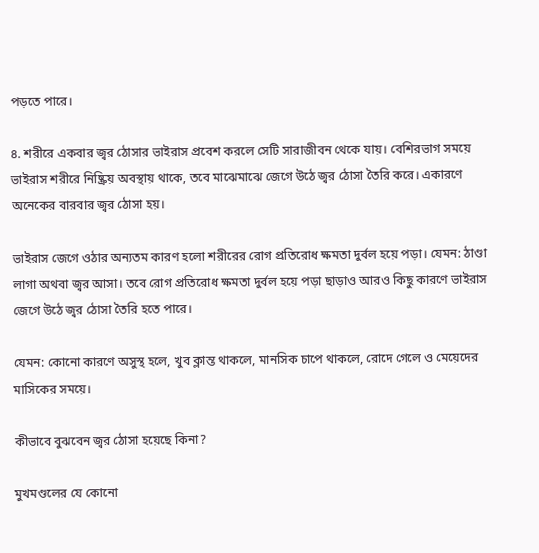পড়তে পারে।

৪. শরীরে একবার জ্বর ঠোসার ভাইরাস প্রবেশ করলে সেটি সারাজীবন থেকে যায়। বেশিরভাগ সময়ে ভাইরাস শরীরে নিষ্ক্রিয় অবস্থায় থাকে, তবে মাঝেমাঝে জেগে উঠে জ্বর ঠোসা তৈরি করে। একারণে অনেকের বারবার জ্বর ঠোসা হয়।

ভাইরাস জেগে ওঠার অন্যতম কারণ হলো শরীরের রোগ প্রতিরোধ ক্ষমতা দুর্বল হয়ে পড়া। যেমন: ঠাণ্ডা লাগা অথবা জ্বর আসা। তবে রোগ প্রতিরোধ ক্ষমতা দুর্বল হয়ে পড়া ছাড়াও আরও কিছু কারণে ভাইরাস জেগে উঠে জ্বর ঠোসা তৈরি হতে পারে।

যেমন: কোনো কারণে অসুস্থ হলে, খুব ক্লান্ত থাকলে, মানসিক চাপে থাকলে, রোদে গেলে ও মেয়েদের মাসিকের সময়ে।

কীভাবে বুঝবেন জ্বর ঠোসা হয়েছে কিনা?

মুখমণ্ডলের যে কোনো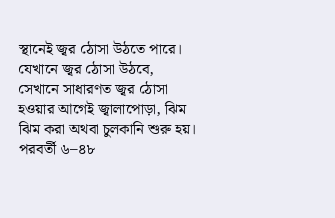স্থানেই জ্বর ঠোসা উঠতে পারে। যেখানে জ্বর ঠোসা উঠবে, সেখানে সাধারণত জ্বর ঠোসা হওয়ার আগেই জ্বালাপোড়া, ঝিম ঝিম করা অথবা চুলকানি শুরু হয়। পরবর্তী ৬–৪৮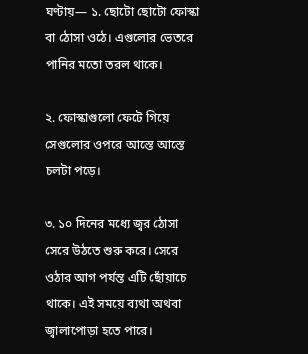ঘণ্টায়— ১. ছোটো ছোটো ফোস্কা বা ঠোসা ওঠে। এগুলোর ভেতরে পানির মতো তরল থাকে।

২. ফোস্কাগুলো ফেটে গিয়ে সেগুলোর ওপরে আস্তে আস্তে চলটা পড়ে।

৩. ১০ দিনের মধ্যে জ্বর ঠোসা সেরে উঠতে শুরু করে। সেরে ওঠার আগ পর্যন্ত এটি ছোঁয়াচে থাকে। এই সময়ে ব্যথা অথবা জ্বালাপোড়া হতে পারে।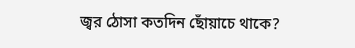জ্বর ঠোসা কতদিন ছোঁয়াচে থাকে?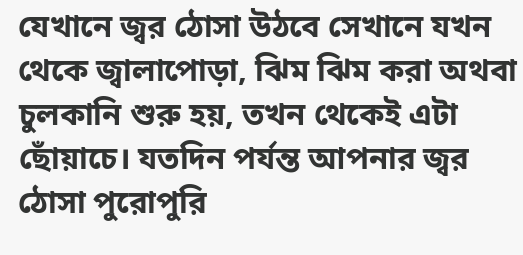যেখানে জ্বর ঠোসা উঠবে সেখানে যখন থেকে জ্বালাপোড়া, ঝিম ঝিম করা অথবা চুলকানি শুরু হয়, তখন থেকেই এটা ছোঁয়াচে। যতদিন পর্যন্ত আপনার জ্বর ঠোসা পুরোপুরি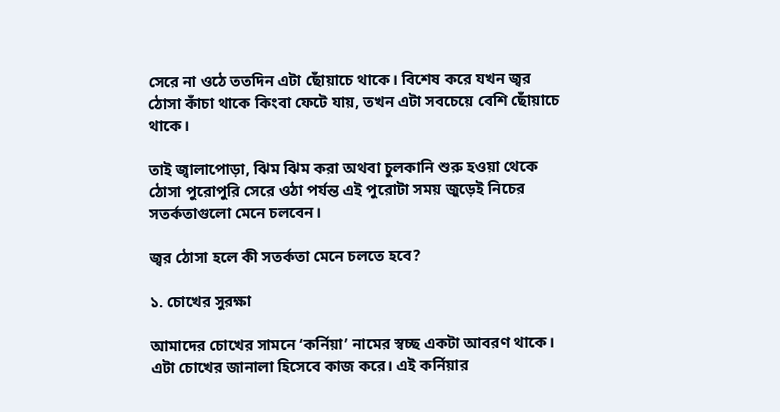সেরে না ওঠে ততদিন এটা ছোঁয়াচে থাকে। বিশেষ করে যখন জ্বর ঠোসা কাঁচা থাকে কিংবা ফেটে যায়, তখন এটা সবচেয়ে বেশি ছোঁয়াচে থাকে।

তাই জ্বালাপোড়া, ঝিম ঝিম করা অথবা চুলকানি শুরু হওয়া থেকে ঠোসা পুরোপুরি সেরে ওঠা পর্যন্ত এই পুরোটা সময় জুড়েই নিচের সতর্কতাগুলো মেনে চলবেন।

জ্বর ঠোসা হলে কী সতর্কতা মেনে চলতে হবে?

১. চোখের সুরক্ষা

আমাদের চোখের সামনে ‘কর্নিয়া’ নামের স্বচ্ছ একটা আবরণ থাকে। এটা চোখের জানালা হিসেবে কাজ করে। এই কর্নিয়ার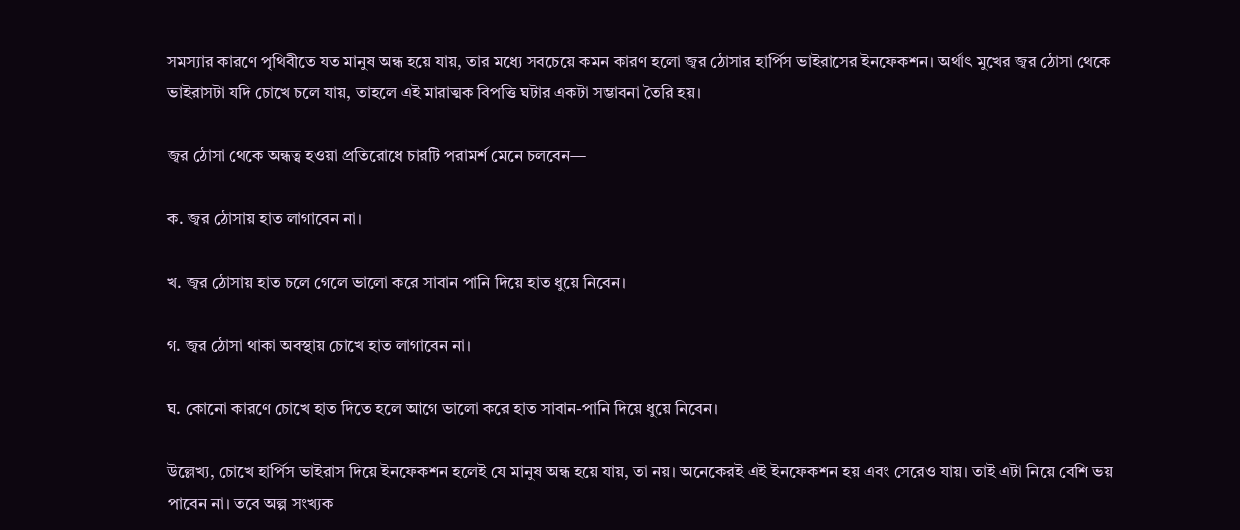সমস্যার কারণে পৃথিবীতে যত মানুষ অন্ধ হয়ে যায়, তার মধ্যে সবচেয়ে কমন কারণ হলো জ্বর ঠোসার হার্পিস ভাইরাসের ইনফেকশন। অর্থাৎ মুখের জ্বর ঠোসা থেকে ভাইরাসটা যদি চোখে চলে যায়, তাহলে এই মারাত্মক বিপত্তি ঘটার একটা সম্ভাবনা তৈরি হয়।

জ্বর ঠোসা থেকে অন্ধত্ব হওয়া প্রতিরোধে চারটি পরামর্শ মেনে চলবেন—

ক. জ্বর ঠোসায় হাত লাগাবেন না।

খ. জ্বর ঠোসায় হাত চলে গেলে ভালো করে সাবান পানি দিয়ে হাত ধুয়ে নিবেন।

গ. জ্বর ঠোসা থাকা অবস্থায় চোখে হাত লাগাবেন না।

ঘ. কোনো কারণে চোখে হাত দিতে হলে আগে ভালো করে হাত সাবান-পানি দিয়ে ধুয়ে নিবেন।

উল্লেখ্য, চোখে হার্পিস ভাইরাস দিয়ে ইনফেকশন হলেই যে মানুষ অন্ধ হয়ে যায়, তা নয়। অনেকেরই এই ইনফেকশন হয় এবং সেরেও যায়। তাই এটা নিয়ে বেশি ভয় পাবেন না। তবে অল্প সংখ্যক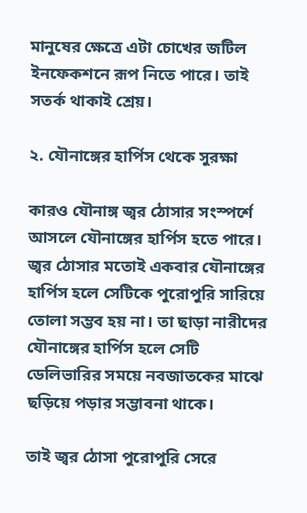মানুষের ক্ষেত্রে এটা চোখের জটিল ইনফেকশনে রূপ নিতে পারে। তাই সতর্ক থাকাই শ্রেয়।

২. যৌনাঙ্গের হার্পিস থেকে সুরক্ষা

কারও যৌনাঙ্গ জ্বর ঠোসার সংস্পর্শে আসলে যৌনাঙ্গের হার্পিস হতে পারে। জ্বর ঠোসার মতোই একবার যৌনাঙ্গের হার্পিস হলে সেটিকে পুরোপুরি সারিয়ে তোলা সম্ভব হয় না। তা ছাড়া নারীদের যৌনাঙ্গের হার্পিস হলে সেটি ডেলিভারির সময়ে নবজাতকের মাঝে ছড়িয়ে পড়ার সম্ভাবনা থাকে।

তাই জ্বর ঠোসা পুরোপুরি সেরে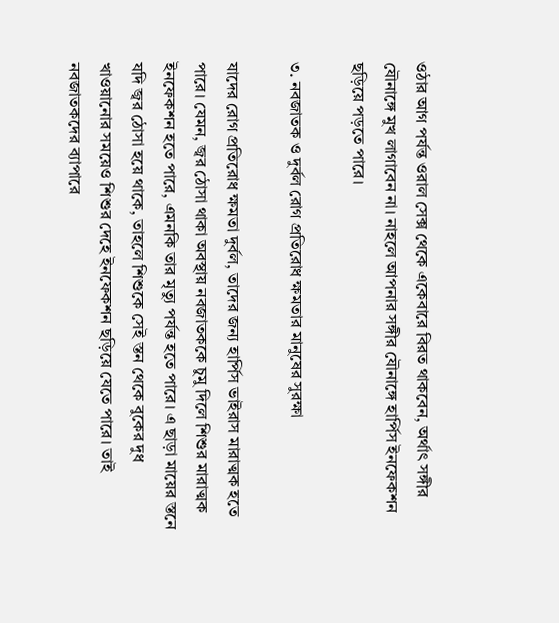ওঠার আগ পর্যন্ত ওরাল সেক্স থেকে একেবারে বিরত থাকবেন, অর্থাৎ সঙ্গীর যৌনাঙ্গে মুখ লাগাবেন না। নাহলে আপনার সঙ্গীর যৌনাঙ্গে হার্পিস ইনফেকশন ছড়িয়ে পড়তে পারে।

৩. নবজাতক ও দুর্বল রোগ প্রতিরোধ ক্ষমতার মানুষের সুরক্ষা

যাদের রোগ প্রতিরোধ ক্ষমতা দুর্বল, তাদের জন্য হার্পিস ভাইরাস মারাত্মক হতে পারে। যেমন, জ্বর ঠোসা থাকা অবস্থায় নবজাতককে চুমু দিলে শিশুর মারাত্মক ইনফেকশন হতে পারে, এমনকি তার মৃত্যু পর্যন্ত হতে পারে। এ ছাড়া মায়ের স্তনে যদি জ্বর ঠোসা হয়ে থাকে, তাহলে শিশুকে সেই স্তন থেকে বুকের দুধ খাওয়ানোর সময়েও শিশুর দেহে ইনফেকশন ছড়িয়ে যেতে পারে। তাই নবজাতকদের ব্যাপারে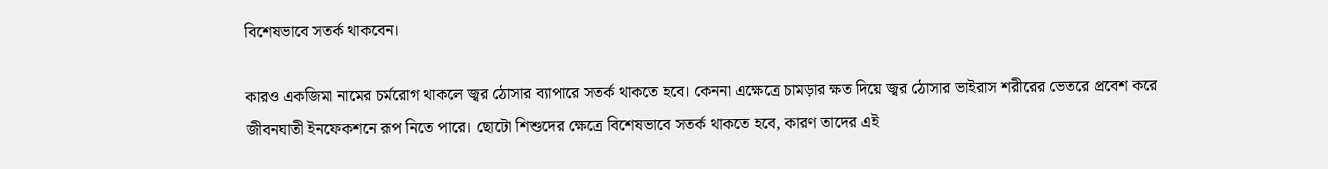বিশেষভাবে সতর্ক থাকবেন।

কারও একজিমা নামের চর্মরোগ থাকলে জ্বর ঠোসার ব্যাপারে সতর্ক থাকতে হবে। কেননা এক্ষেত্রে চামড়ার ক্ষত দিয়ে জ্বর ঠোসার ভাইরাস শরীরের ভেতরে প্রবেশ করে জীবনঘাতী ইনফেকশনে রূপ নিতে পারে। ছোটো শিশুদের ক্ষেত্রে বিশেষভাবে সতর্ক থাকতে হবে, কারণ তাদের এই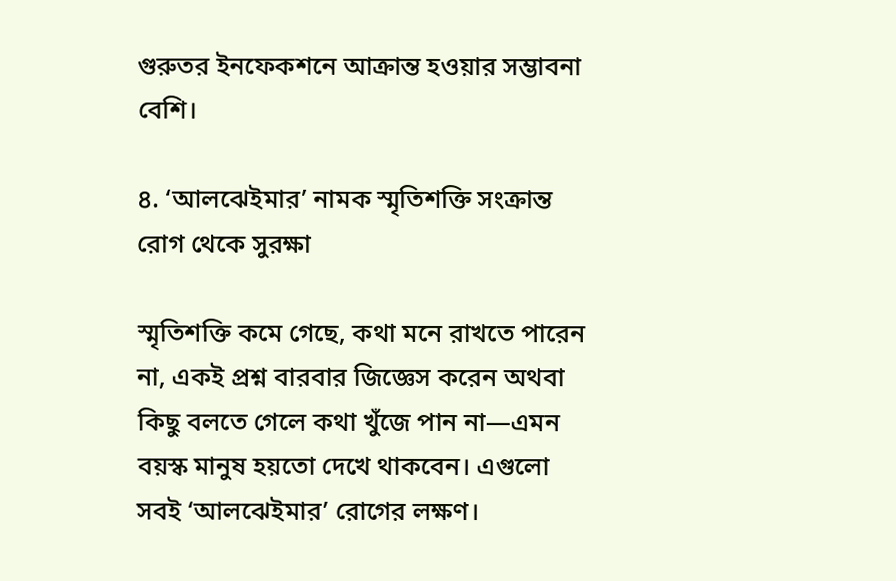গুরুতর ইনফেকশনে আক্রান্ত হওয়ার সম্ভাবনা বেশি।

৪. ‘আলঝেইমার’ নামক স্মৃতিশক্তি সংক্রান্ত রোগ থেকে সুরক্ষা

স্মৃতিশক্তি কমে গেছে, কথা মনে রাখতে পারেন না, একই প্রশ্ন বারবার জিজ্ঞেস করেন অথবা কিছু বলতে গেলে কথা খুঁজে পান না—এমন বয়স্ক মানুষ হয়তো দেখে থাকবেন। এগুলো সবই ‘আলঝেইমার’ রোগের লক্ষণ।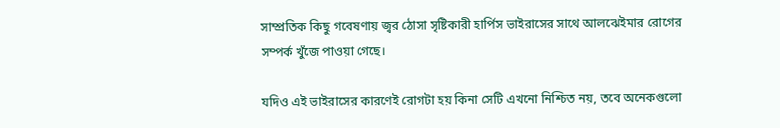সাম্প্রতিক কিছু গবেষণায় জ্বর ঠোসা সৃষ্টিকারী হার্পিস ভাইরাসের সাথে আলঝেইমার রোগের সম্পর্ক খুঁজে পাওয়া গেছে।

যদিও এই ভাইরাসের কারণেই রোগটা হয় কিনা সেটি এখনো নিশ্চিত নয়, তবে অনেকগুলো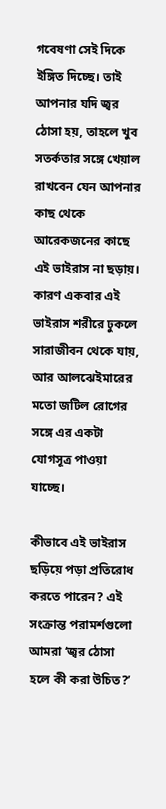গবেষণা সেই দিকে ইঙ্গিত দিচ্ছে। তাই আপনার যদি জ্বর ঠোসা হয়, তাহলে খুব সতর্কতার সঙ্গে খেয়াল রাখবেন যেন আপনার কাছ থেকে আরেকজনের কাছে এই ভাইরাস না ছড়ায়। কারণ একবার এই ভাইরাস শরীরে ঢুকলে সারাজীবন থেকে যায়, আর আলঝেইমারের মতো জটিল রোগের সঙ্গে এর একটা যোগসূত্র পাওয়া যাচ্ছে।

কীভাবে এই ভাইরাস ছড়িয়ে পড়া প্রতিরোধ করতে পারেন? এই সংক্রান্ত পরামর্শগুলো আমরা ‘জ্বর ঠোসা হলে কী করা উচিত?’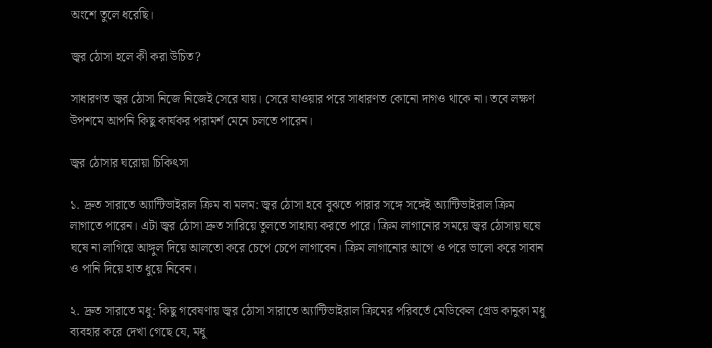অংশে তুলে ধরেছি।

জ্বর ঠোসা হলে কী করা উচিত?

সাধারণত জ্বর ঠোসা নিজে নিজেই সেরে যায়। সেরে যাওয়ার পরে সাধারণত কোনো দাগও থাকে না। তবে লক্ষণ উপশমে আপনি কিছু কার্যকর পরামর্শ মেনে চলতে পারেন।

জ্বর ঠোসার ঘরোয়া চিকিৎসা

১. দ্রুত সারাতে অ্যান্টিভাইরাল ক্রিম বা মলম: জ্বর ঠোসা হবে বুঝতে পারার সঙ্গে সঙ্গেই অ্যান্টিভাইরাল ক্রিম লাগাতে পারেন। এটা জ্বর ঠোসা দ্রুত সারিয়ে তুলতে সাহায্য করতে পারে। ক্রিম লাগানোর সময়ে জ্বর ঠোসায় ঘষে ঘষে না লাগিয়ে আঙ্গুল দিয়ে আলতো করে চেপে চেপে লাগাবেন। ক্রিম লাগানোর আগে ও পরে ভালো করে সাবান ও পানি দিয়ে হাত ধুয়ে নিবেন।

২. দ্রুত সারাতে মধু: কিছু গবেষণায় জ্বর ঠোসা সারাতে অ্যান্টিভাইরাল ক্রিমের পরিবর্তে মেডিকেল গ্রেড কানুকা মধু ব্যবহার করে দেখা গেছে যে, মধু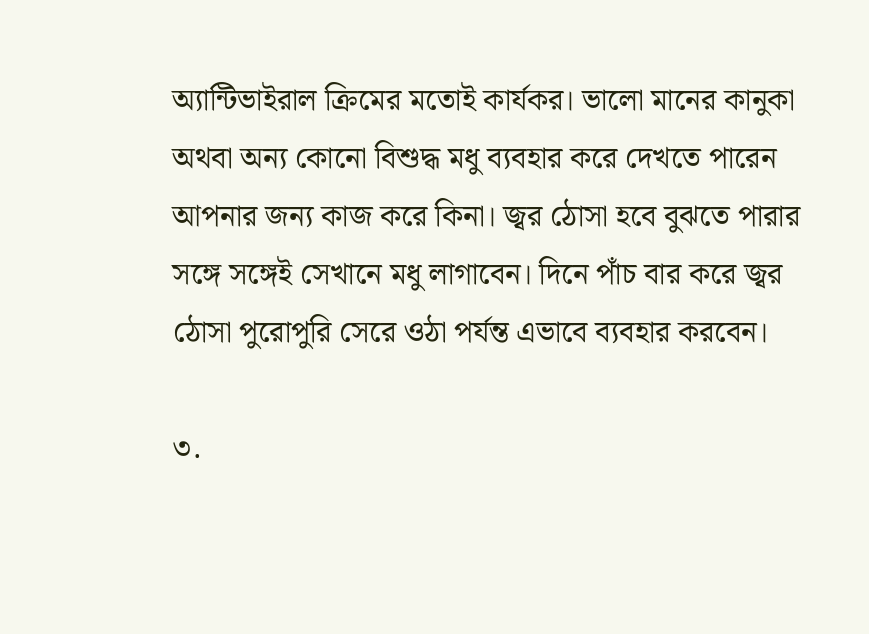অ্যান্টিভাইরাল ক্রিমের মতোই কার্যকর। ভালো মানের কানুকা অথবা অন্য কোনো বিশুদ্ধ মধু ব্যবহার করে দেখতে পারেন আপনার জন্য কাজ করে কিনা। জ্বর ঠোসা হবে বুঝতে পারার সঙ্গে সঙ্গেই সেখানে মধু লাগাবেন। দিনে পাঁচ বার করে জ্বর ঠোসা পুরোপুরি সেরে ওঠা পর্যন্ত এভাবে ব্যবহার করবেন।

৩.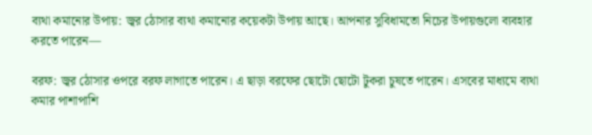ব্যথা কমানোর উপায়: জ্বর ঠোসার ব্যথা কমানোর কয়েকটা উপায় আছে। আপনার সুবিধামতো নিচের উপায়গুলো ব্যবহার করতে পারেন—

বরফ: জ্বর ঠোসার ওপরে বরফ লাগাতে পারেন। এ ছাড়া বরফের ছোটো ছোটো টুকরা চুষতে পারেন। এসবের মাধ্যমে ব্যথা কমার পাশাপাশি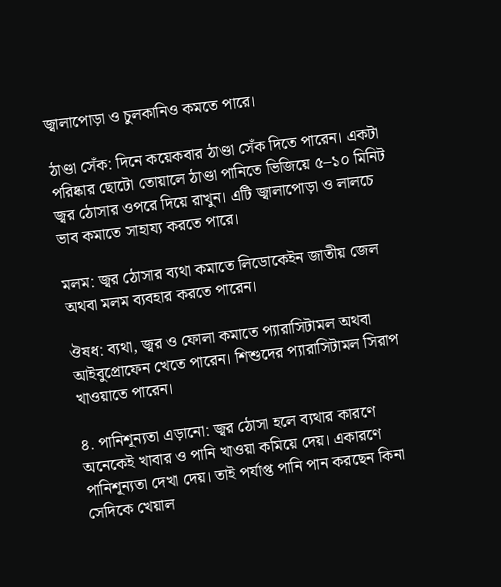জ্বালাপোড়া ও চুলকানিও কমতে পারে।

ঠাণ্ডা সেঁক: দিনে কয়েকবার ঠাণ্ডা সেঁক দিতে পারেন। একটা পরিষ্কার ছোটো তোয়ালে ঠাণ্ডা পানিতে ভিজিয়ে ৫–১০ মিনিট জ্বর ঠোসার ওপরে দিয়ে রাখুন। এটি জ্বালাপোড়া ও লালচে ভাব কমাতে সাহায্য করতে পারে।

মলম: জ্বর ঠোসার ব্যথা কমাতে লিডোকেইন জাতীয় জেল অথবা মলম ব্যবহার করতে পারেন।

ঔষধ: ব্যথা, জ্বর ও ফোলা কমাতে প্যারাসিটামল অথবা আইবুপ্রোফেন খেতে পারেন। শিশুদের প্যারাসিটামল সিরাপ খাওয়াতে পারেন।

৪. পানিশূন্যতা এড়ানো: জ্বর ঠোসা হলে ব্যথার কারণে অনেকেই খাবার ও পানি খাওয়া কমিয়ে দেয়। একারণে পানিশূন্যতা দেখা দেয়। তাই পর্যাপ্ত পানি পান করছেন কিনা সেদিকে খেয়াল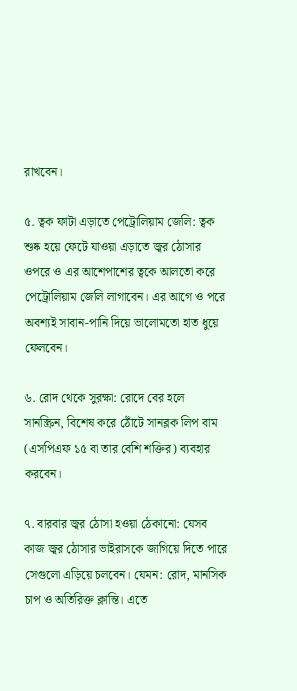রাখবেন।

৫. ত্বক ফাটা এড়াতে পেট্রোলিয়াম জেলি: ত্বক শুষ্ক হয়ে ফেটে যাওয়া এড়াতে জ্বর ঠোসার ওপরে ও এর আশেপাশের ত্বকে আলতো করে পেট্রোলিয়াম জেলি লাগাবেন। এর আগে ও পরে অবশ্যই সাবান-পানি দিয়ে ভালোমতো হাত ধুয়ে ফেলবেন।

৬. রোদ থেকে সুরক্ষা: রোদে বের হলে সানস্ক্রিন, বিশেষ করে ঠোঁটে সানব্লক লিপ বাম (এসপিএফ ১৫ বা তার বেশি শক্তির) ব্যবহার করবেন।

৭. বারবার জ্বর ঠোসা হওয়া ঠেকানো: যেসব কাজ জ্বর ঠোসার ভাইরাসকে জাগিয়ে দিতে পারে সেগুলো এড়িয়ে চলবেন। যেমন: রোদ, মানসিক চাপ ও অতিরিক্ত ক্লান্তি। এতে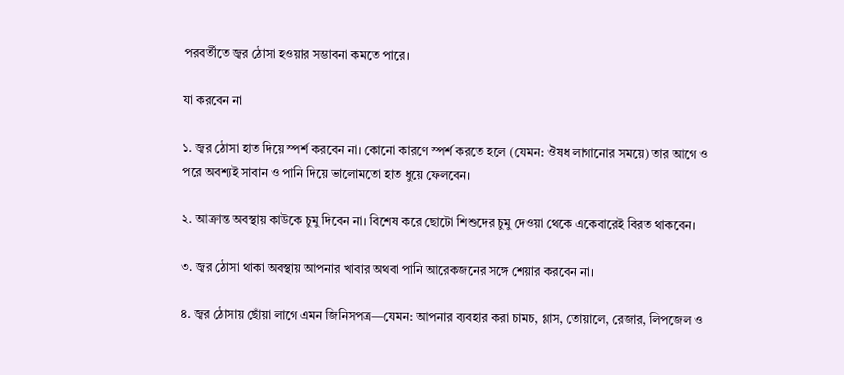পরবর্তীতে জ্বর ঠোসা হওয়ার সম্ভাবনা কমতে পারে।

যা করবেন না

১. জ্বর ঠোসা হাত দিয়ে স্পর্শ করবেন না। কোনো কারণে স্পর্শ করতে হলে (যেমন: ঔষধ লাগানোর সময়ে) তার আগে ও পরে অবশ্যই সাবান ও পানি দিয়ে ভালোমতো হাত ধুয়ে ফেলবেন।

২. আক্রান্ত অবস্থায় কাউকে চুমু দিবেন না। বিশেষ করে ছোটো শিশুদের চুমু দেওয়া থেকে একেবারেই বিরত থাকবেন।

৩. জ্বর ঠোসা থাকা অবস্থায় আপনার খাবার অথবা পানি আরেকজনের সঙ্গে শেয়ার করবেন না।

৪. জ্বর ঠোসায় ছোঁয়া লাগে এমন জিনিসপত্র—যেমন: আপনার ব্যবহার করা চামচ, গ্লাস, তোয়ালে, রেজার, লিপজেল ও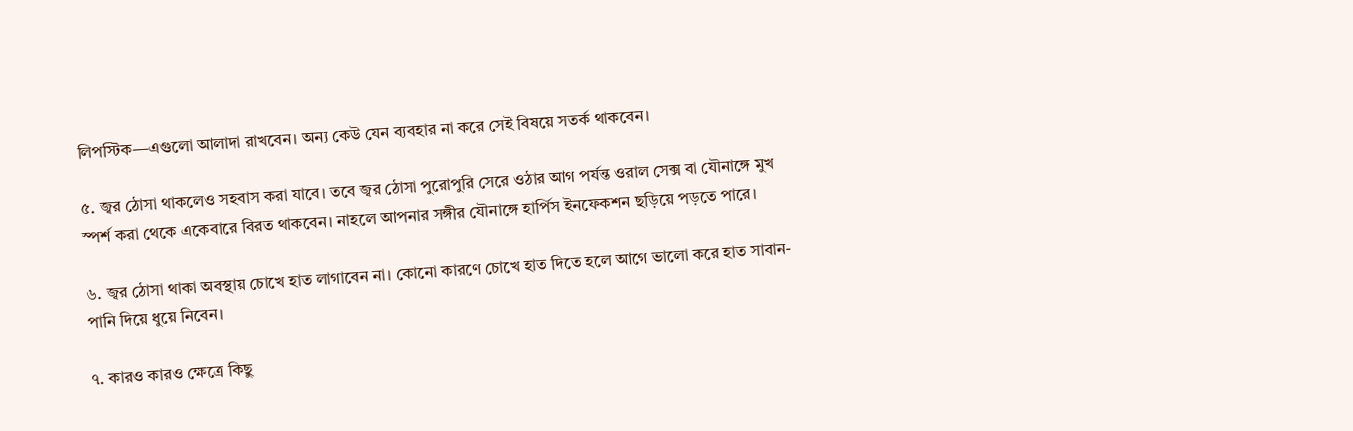লিপস্টিক—এগুলো আলাদা রাখবেন। অন্য কেউ যেন ব্যবহার না করে সেই বিষয়ে সতর্ক থাকবেন।

৫. জ্বর ঠোসা থাকলেও সহবাস করা যাবে। তবে জ্বর ঠোসা পুরোপুরি সেরে ওঠার আগ পর্যন্ত ওরাল সেক্স বা যৌনাঙ্গে মুখ স্পর্শ করা থেকে একেবারে বিরত থাকবেন। নাহলে আপনার সঙ্গীর যৌনাঙ্গে হার্পিস ইনফেকশন ছড়িয়ে পড়তে পারে।

৬. জ্বর ঠোসা থাকা অবস্থায় চোখে হাত লাগাবেন না। কোনো কারণে চোখে হাত দিতে হলে আগে ভালো করে হাত সাবান-পানি দিয়ে ধুয়ে নিবেন।

৭. কারও কারও ক্ষেত্রে কিছু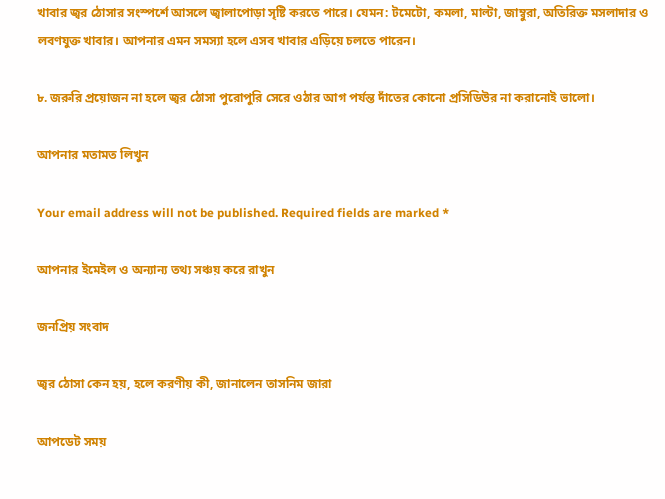খাবার জ্বর ঠোসার সংস্পর্শে আসলে জ্বালাপোড়া সৃষ্টি করতে পারে। যেমন: টমেটো, কমলা, মাল্টা, জাম্বুরা, অতিরিক্ত মসলাদার ও লবণযুক্ত খাবার। আপনার এমন সমস্যা হলে এসব খাবার এড়িয়ে চলতে পারেন।

৮. জরুরি প্রয়োজন না হলে জ্বর ঠোসা পুরোপুরি সেরে ওঠার আগ পর্যন্ত দাঁতের কোনো প্রসিডিউর না করানোই ভালো।

আপনার মতামত লিখুন

Your email address will not be published. Required fields are marked *

আপনার ইমেইল ও অন্যান্য তথ্য সঞ্চয় করে রাখুন

জনপ্রিয় সংবাদ

জ্বর ঠোসা কেন হয়, হলে করণীয় কী, জানালেন তাসনিম জারা

আপডেট সময়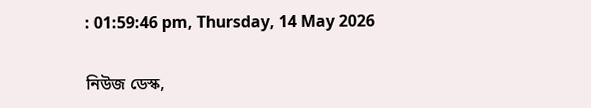: 01:59:46 pm, Thursday, 14 May 2026

নিউজ ডেস্ক,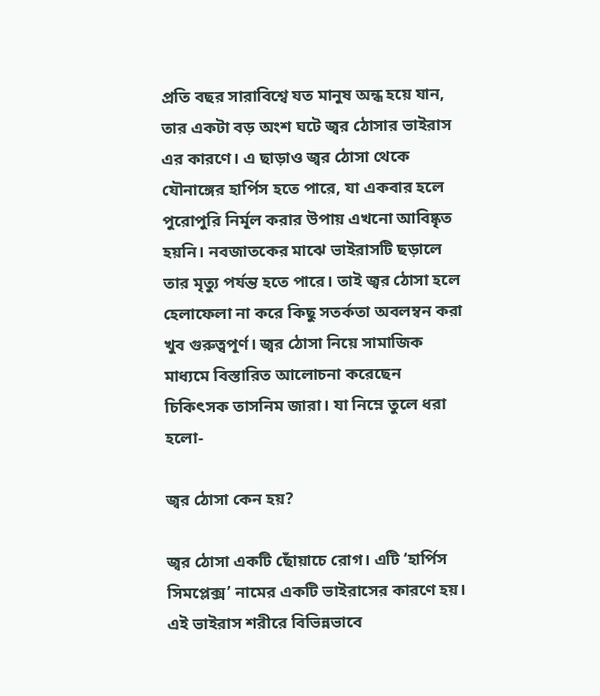প্রতি বছর সারাবিশ্বে যত মানুষ অন্ধ হয়ে যান, তার একটা বড় অংশ ঘটে জ্বর ঠোসার ভাইরাস এর কারণে। এ ছাড়াও জ্বর ঠোসা থেকে যৌনাঙ্গের হার্পিস হতে পারে, যা একবার হলে পুরোপুরি নির্মূল করার উপায় এখনো আবিষ্কৃত হয়নি। নবজাতকের মাঝে ভাইরাসটি ছড়ালে তার মৃত্যু পর্যন্ত হতে পারে। তাই জ্বর ঠোসা হলে হেলাফেলা না করে কিছু সতর্কতা অবলম্বন করা খুব গুরুত্বপূর্ণ। জ্বর ঠোসা নিয়ে সামাজিক মাধ্যমে বিস্তারিত আলোচনা করেছেন চিকিৎসক তাসনিম জারা। যা নিম্নে তুলে ধরা হলো-

জ্বর ঠোসা কেন হয়?

জ্বর ঠোসা একটি ছোঁয়াচে রোগ। এটি ‘হার্পিস সিমপ্লেক্স’ নামের একটি ভাইরাসের কারণে হয়। এই ভাইরাস শরীরে বিভিন্নভাবে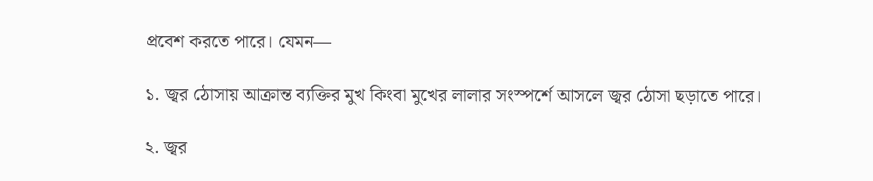প্রবেশ করতে পারে। যেমন—

১. জ্বর ঠোসায় আক্রান্ত ব্যক্তির মুখ কিংবা মুখের লালার সংস্পর্শে আসলে জ্বর ঠোসা ছড়াতে পারে।

২. জ্বর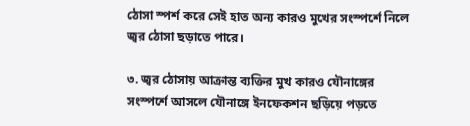ঠোসা স্পর্শ করে সেই হাত অন্য কারও মুখের সংস্পর্শে নিলে জ্বর ঠোসা ছড়াতে পারে।

৩. জ্বর ঠোসায় আক্রান্ত ব্যক্তির মুখ কারও যৌনাঙ্গের সংস্পর্শে আসলে যৌনাঙ্গে ইনফেকশন ছড়িয়ে পড়তে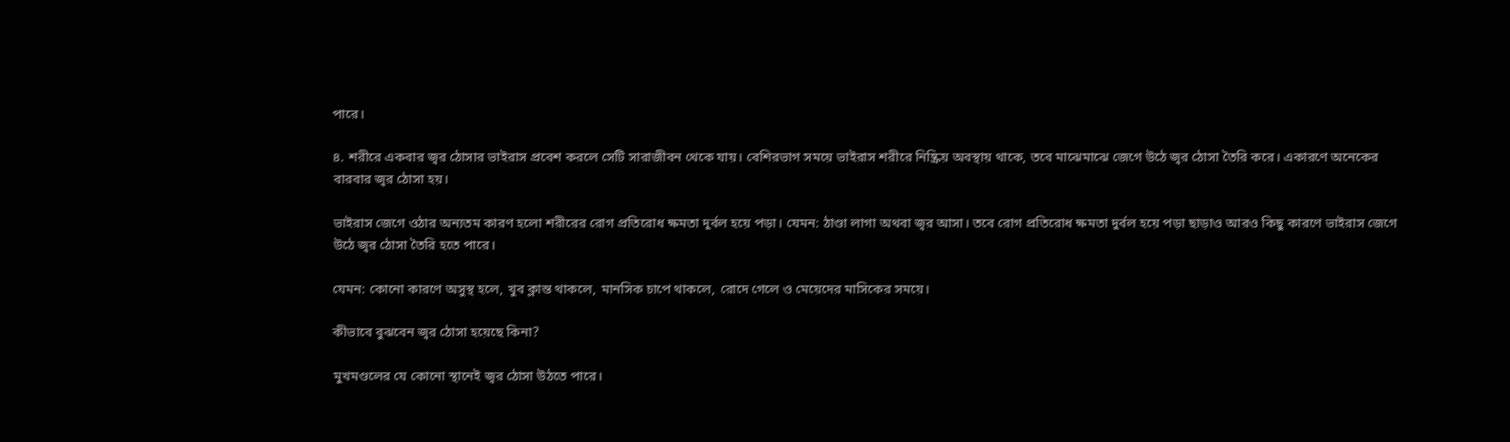পারে।

৪. শরীরে একবার জ্বর ঠোসার ভাইরাস প্রবেশ করলে সেটি সারাজীবন থেকে যায়। বেশিরভাগ সময়ে ভাইরাস শরীরে নিষ্ক্রিয় অবস্থায় থাকে, তবে মাঝেমাঝে জেগে উঠে জ্বর ঠোসা তৈরি করে। একারণে অনেকের বারবার জ্বর ঠোসা হয়।

ভাইরাস জেগে ওঠার অন্যতম কারণ হলো শরীরের রোগ প্রতিরোধ ক্ষমতা দুর্বল হয়ে পড়া। যেমন: ঠাণ্ডা লাগা অথবা জ্বর আসা। তবে রোগ প্রতিরোধ ক্ষমতা দুর্বল হয়ে পড়া ছাড়াও আরও কিছু কারণে ভাইরাস জেগে উঠে জ্বর ঠোসা তৈরি হতে পারে।

যেমন: কোনো কারণে অসুস্থ হলে, খুব ক্লান্ত থাকলে, মানসিক চাপে থাকলে, রোদে গেলে ও মেয়েদের মাসিকের সময়ে।

কীভাবে বুঝবেন জ্বর ঠোসা হয়েছে কিনা?

মুখমণ্ডলের যে কোনো স্থানেই জ্বর ঠোসা উঠতে পারে।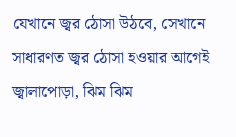যেখানে জ্বর ঠোসা উঠবে, সেখানে সাধারণত জ্বর ঠোসা হওয়ার আগেই জ্বালাপোড়া, ঝিম ঝিম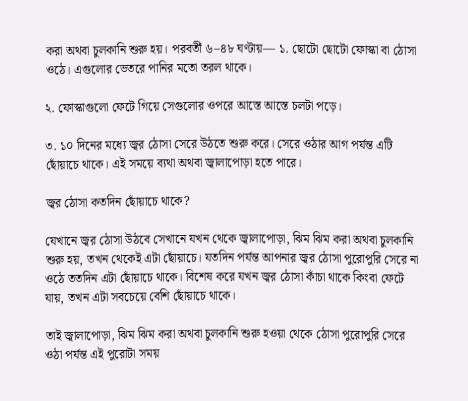করা অথবা চুলকানি শুরু হয়। পরবর্তী ৬–৪৮ ঘণ্টায়— ১. ছোটো ছোটো ফোস্কা বা ঠোসা ওঠে। এগুলোর ভেতরে পানির মতো তরল থাকে।

২. ফোস্কাগুলো ফেটে গিয়ে সেগুলোর ওপরে আস্তে আস্তে চলটা পড়ে।

৩. ১০ দিনের মধ্যে জ্বর ঠোসা সেরে উঠতে শুরু করে। সেরে ওঠার আগ পর্যন্ত এটি ছোঁয়াচে থাকে। এই সময়ে ব্যথা অথবা জ্বালাপোড়া হতে পারে।

জ্বর ঠোসা কতদিন ছোঁয়াচে থাকে?

যেখানে জ্বর ঠোসা উঠবে সেখানে যখন থেকে জ্বালাপোড়া, ঝিম ঝিম করা অথবা চুলকানি শুরু হয়, তখন থেকেই এটা ছোঁয়াচে। যতদিন পর্যন্ত আপনার জ্বর ঠোসা পুরোপুরি সেরে না ওঠে ততদিন এটা ছোঁয়াচে থাকে। বিশেষ করে যখন জ্বর ঠোসা কাঁচা থাকে কিংবা ফেটে যায়, তখন এটা সবচেয়ে বেশি ছোঁয়াচে থাকে।

তাই জ্বালাপোড়া, ঝিম ঝিম করা অথবা চুলকানি শুরু হওয়া থেকে ঠোসা পুরোপুরি সেরে ওঠা পর্যন্ত এই পুরোটা সময়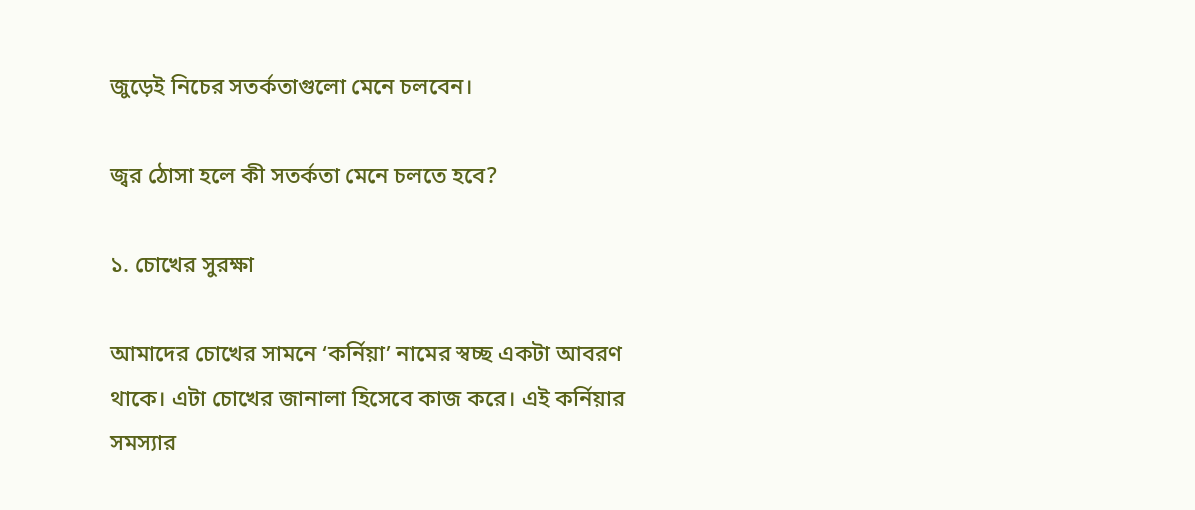জুড়েই নিচের সতর্কতাগুলো মেনে চলবেন।

জ্বর ঠোসা হলে কী সতর্কতা মেনে চলতে হবে?

১. চোখের সুরক্ষা

আমাদের চোখের সামনে ‘কর্নিয়া’ নামের স্বচ্ছ একটা আবরণ থাকে। এটা চোখের জানালা হিসেবে কাজ করে। এই কর্নিয়ার সমস্যার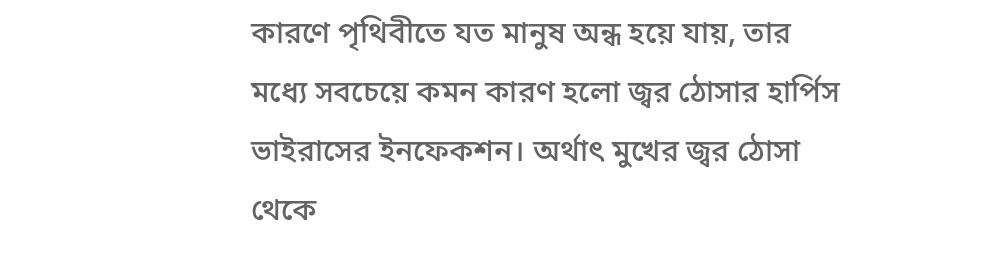কারণে পৃথিবীতে যত মানুষ অন্ধ হয়ে যায়, তার মধ্যে সবচেয়ে কমন কারণ হলো জ্বর ঠোসার হার্পিস ভাইরাসের ইনফেকশন। অর্থাৎ মুখের জ্বর ঠোসা থেকে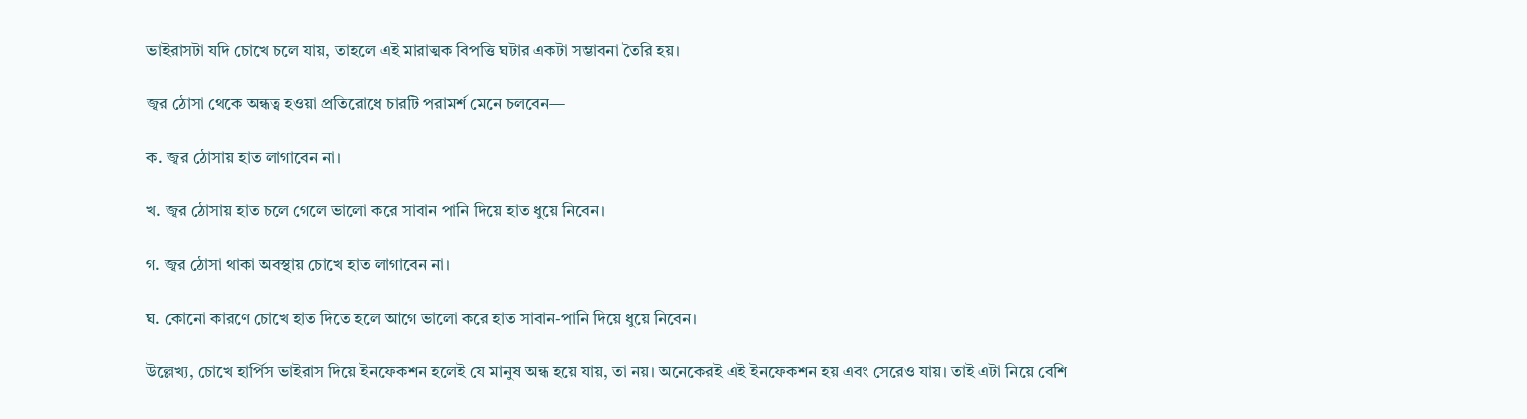ভাইরাসটা যদি চোখে চলে যায়, তাহলে এই মারাত্মক বিপত্তি ঘটার একটা সম্ভাবনা তৈরি হয়।

জ্বর ঠোসা থেকে অন্ধত্ব হওয়া প্রতিরোধে চারটি পরামর্শ মেনে চলবেন—

ক. জ্বর ঠোসায় হাত লাগাবেন না।

খ. জ্বর ঠোসায় হাত চলে গেলে ভালো করে সাবান পানি দিয়ে হাত ধুয়ে নিবেন।

গ. জ্বর ঠোসা থাকা অবস্থায় চোখে হাত লাগাবেন না।

ঘ. কোনো কারণে চোখে হাত দিতে হলে আগে ভালো করে হাত সাবান-পানি দিয়ে ধুয়ে নিবেন।

উল্লেখ্য, চোখে হার্পিস ভাইরাস দিয়ে ইনফেকশন হলেই যে মানুষ অন্ধ হয়ে যায়, তা নয়। অনেকেরই এই ইনফেকশন হয় এবং সেরেও যায়। তাই এটা নিয়ে বেশি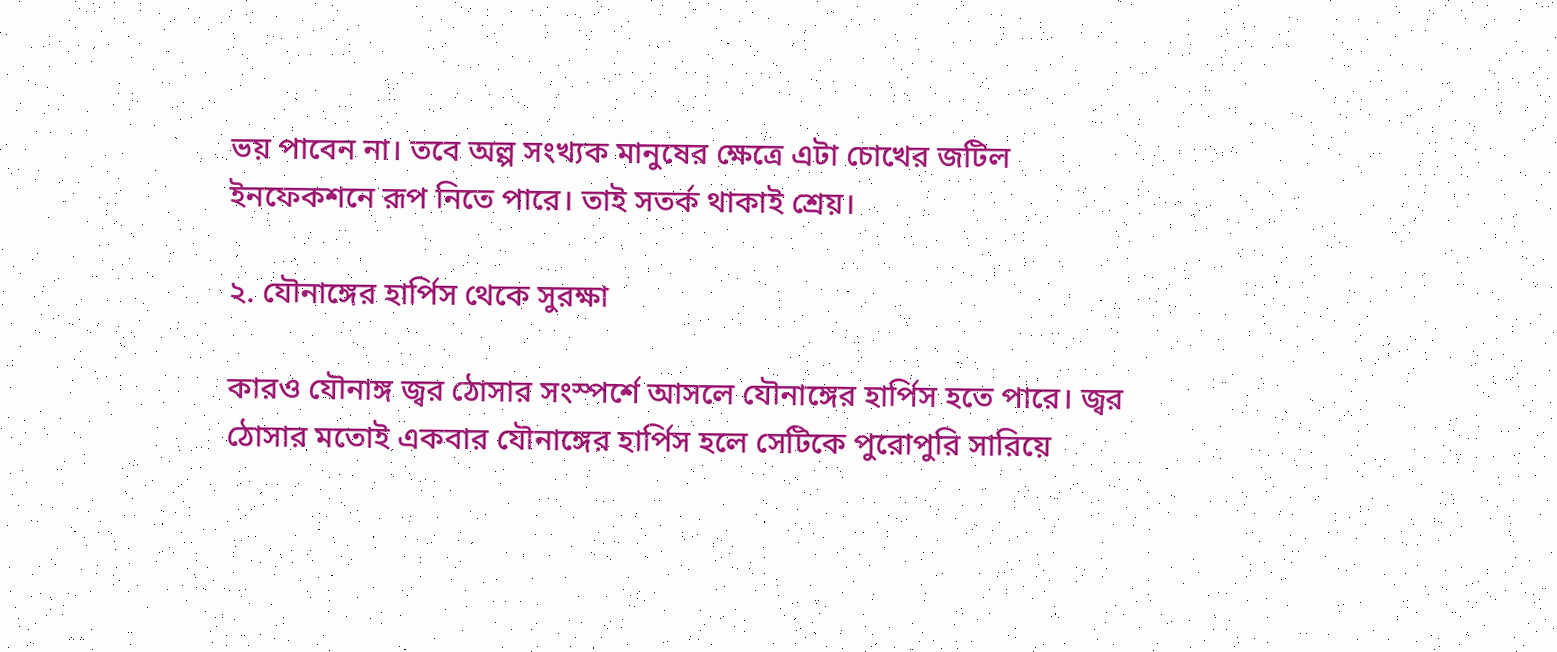ভয় পাবেন না। তবে অল্প সংখ্যক মানুষের ক্ষেত্রে এটা চোখের জটিল ইনফেকশনে রূপ নিতে পারে। তাই সতর্ক থাকাই শ্রেয়।

২. যৌনাঙ্গের হার্পিস থেকে সুরক্ষা

কারও যৌনাঙ্গ জ্বর ঠোসার সংস্পর্শে আসলে যৌনাঙ্গের হার্পিস হতে পারে। জ্বর ঠোসার মতোই একবার যৌনাঙ্গের হার্পিস হলে সেটিকে পুরোপুরি সারিয়ে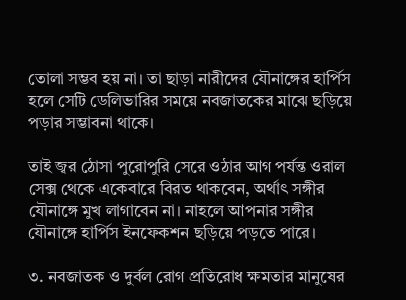তোলা সম্ভব হয় না। তা ছাড়া নারীদের যৌনাঙ্গের হার্পিস হলে সেটি ডেলিভারির সময়ে নবজাতকের মাঝে ছড়িয়ে পড়ার সম্ভাবনা থাকে।

তাই জ্বর ঠোসা পুরোপুরি সেরে ওঠার আগ পর্যন্ত ওরাল সেক্স থেকে একেবারে বিরত থাকবেন, অর্থাৎ সঙ্গীর যৌনাঙ্গে মুখ লাগাবেন না। নাহলে আপনার সঙ্গীর যৌনাঙ্গে হার্পিস ইনফেকশন ছড়িয়ে পড়তে পারে।

৩. নবজাতক ও দুর্বল রোগ প্রতিরোধ ক্ষমতার মানুষের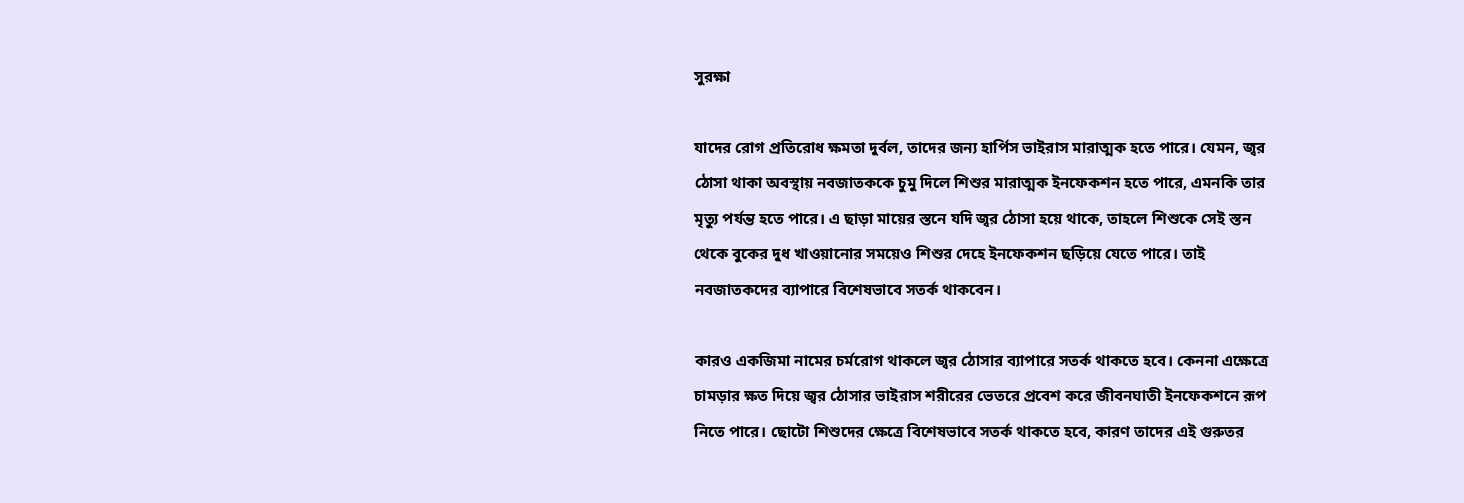সুরক্ষা

যাদের রোগ প্রতিরোধ ক্ষমতা দুর্বল, তাদের জন্য হার্পিস ভাইরাস মারাত্মক হতে পারে। যেমন, জ্বর ঠোসা থাকা অবস্থায় নবজাতককে চুমু দিলে শিশুর মারাত্মক ইনফেকশন হতে পারে, এমনকি তার মৃত্যু পর্যন্ত হতে পারে। এ ছাড়া মায়ের স্তনে যদি জ্বর ঠোসা হয়ে থাকে, তাহলে শিশুকে সেই স্তন থেকে বুকের দুধ খাওয়ানোর সময়েও শিশুর দেহে ইনফেকশন ছড়িয়ে যেতে পারে। তাই নবজাতকদের ব্যাপারে বিশেষভাবে সতর্ক থাকবেন।

কারও একজিমা নামের চর্মরোগ থাকলে জ্বর ঠোসার ব্যাপারে সতর্ক থাকতে হবে। কেননা এক্ষেত্রে চামড়ার ক্ষত দিয়ে জ্বর ঠোসার ভাইরাস শরীরের ভেতরে প্রবেশ করে জীবনঘাতী ইনফেকশনে রূপ নিতে পারে। ছোটো শিশুদের ক্ষেত্রে বিশেষভাবে সতর্ক থাকতে হবে, কারণ তাদের এই গুরুতর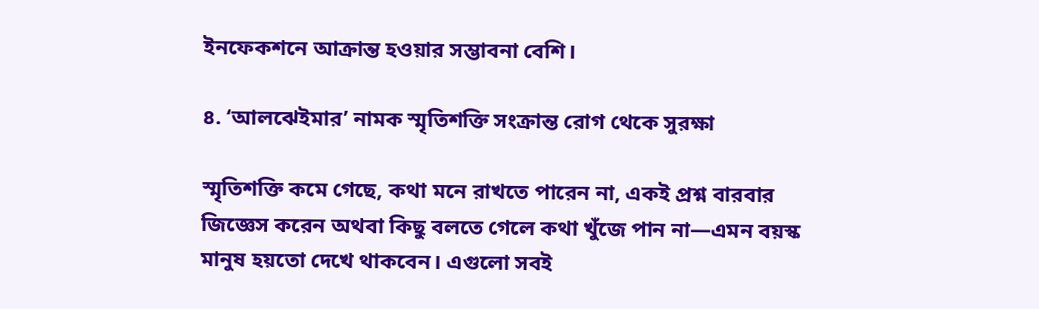ইনফেকশনে আক্রান্ত হওয়ার সম্ভাবনা বেশি।

৪. ‘আলঝেইমার’ নামক স্মৃতিশক্তি সংক্রান্ত রোগ থেকে সুরক্ষা

স্মৃতিশক্তি কমে গেছে, কথা মনে রাখতে পারেন না, একই প্রশ্ন বারবার জিজ্ঞেস করেন অথবা কিছু বলতে গেলে কথা খুঁজে পান না—এমন বয়স্ক মানুষ হয়তো দেখে থাকবেন। এগুলো সবই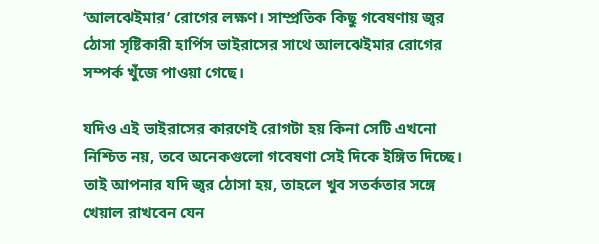‘আলঝেইমার’ রোগের লক্ষণ। সাম্প্রতিক কিছু গবেষণায় জ্বর ঠোসা সৃষ্টিকারী হার্পিস ভাইরাসের সাথে আলঝেইমার রোগের সম্পর্ক খুঁজে পাওয়া গেছে।

যদিও এই ভাইরাসের কারণেই রোগটা হয় কিনা সেটি এখনো নিশ্চিত নয়, তবে অনেকগুলো গবেষণা সেই দিকে ইঙ্গিত দিচ্ছে। তাই আপনার যদি জ্বর ঠোসা হয়, তাহলে খুব সতর্কতার সঙ্গে খেয়াল রাখবেন যেন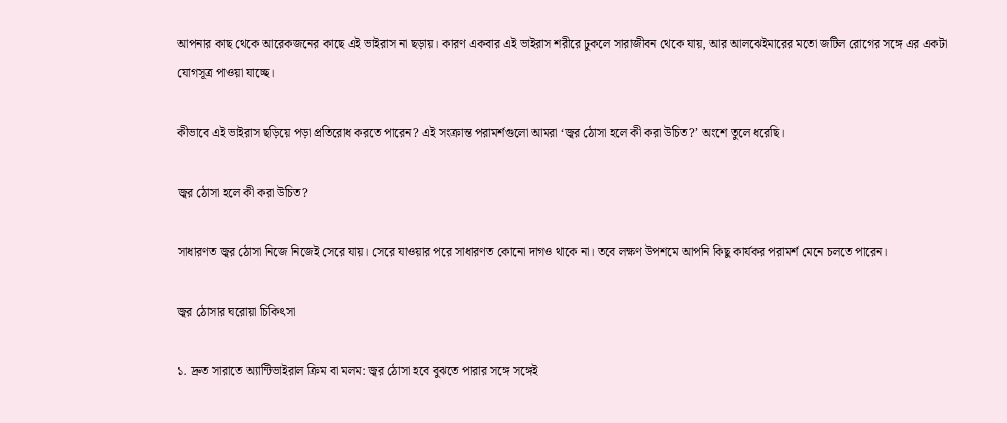আপনার কাছ থেকে আরেকজনের কাছে এই ভাইরাস না ছড়ায়। কারণ একবার এই ভাইরাস শরীরে ঢুকলে সারাজীবন থেকে যায়, আর আলঝেইমারের মতো জটিল রোগের সঙ্গে এর একটা যোগসূত্র পাওয়া যাচ্ছে।

কীভাবে এই ভাইরাস ছড়িয়ে পড়া প্রতিরোধ করতে পারেন? এই সংক্রান্ত পরামর্শগুলো আমরা ‘জ্বর ঠোসা হলে কী করা উচিত?’ অংশে তুলে ধরেছি।

জ্বর ঠোসা হলে কী করা উচিত?

সাধারণত জ্বর ঠোসা নিজে নিজেই সেরে যায়। সেরে যাওয়ার পরে সাধারণত কোনো দাগও থাকে না। তবে লক্ষণ উপশমে আপনি কিছু কার্যকর পরামর্শ মেনে চলতে পারেন।

জ্বর ঠোসার ঘরোয়া চিকিৎসা

১. দ্রুত সারাতে অ্যান্টিভাইরাল ক্রিম বা মলম: জ্বর ঠোসা হবে বুঝতে পারার সঙ্গে সঙ্গেই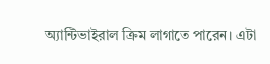অ্যান্টিভাইরাল ক্রিম লাগাতে পারেন। এটা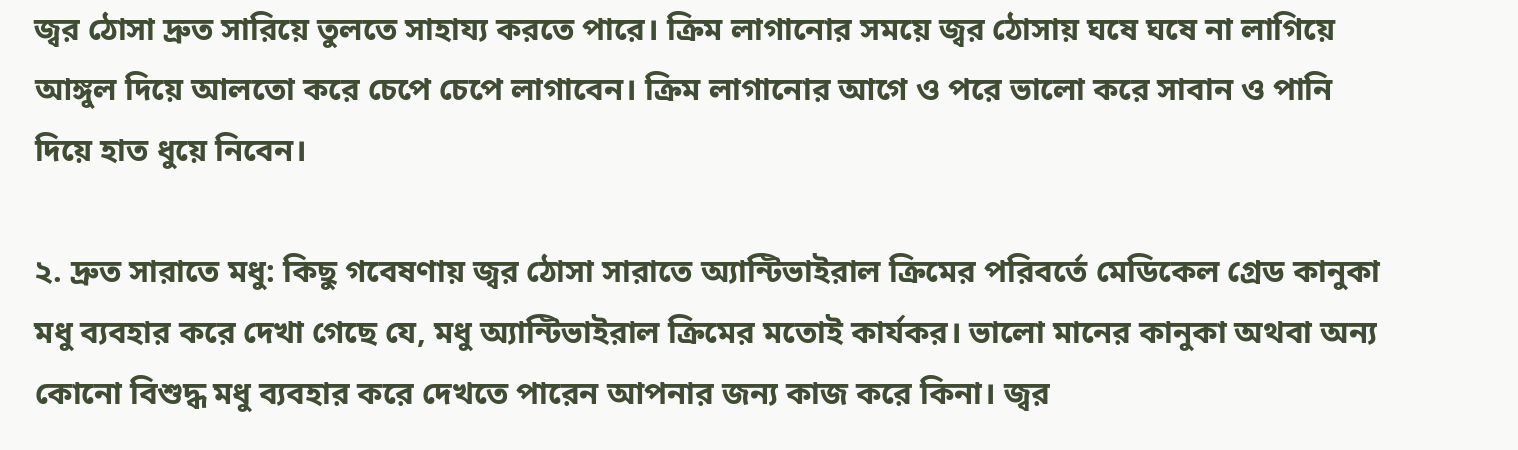জ্বর ঠোসা দ্রুত সারিয়ে তুলতে সাহায্য করতে পারে। ক্রিম লাগানোর সময়ে জ্বর ঠোসায় ঘষে ঘষে না লাগিয়ে আঙ্গুল দিয়ে আলতো করে চেপে চেপে লাগাবেন। ক্রিম লাগানোর আগে ও পরে ভালো করে সাবান ও পানি দিয়ে হাত ধুয়ে নিবেন।

২. দ্রুত সারাতে মধু: কিছু গবেষণায় জ্বর ঠোসা সারাতে অ্যান্টিভাইরাল ক্রিমের পরিবর্তে মেডিকেল গ্রেড কানুকা মধু ব্যবহার করে দেখা গেছে যে, মধু অ্যান্টিভাইরাল ক্রিমের মতোই কার্যকর। ভালো মানের কানুকা অথবা অন্য কোনো বিশুদ্ধ মধু ব্যবহার করে দেখতে পারেন আপনার জন্য কাজ করে কিনা। জ্বর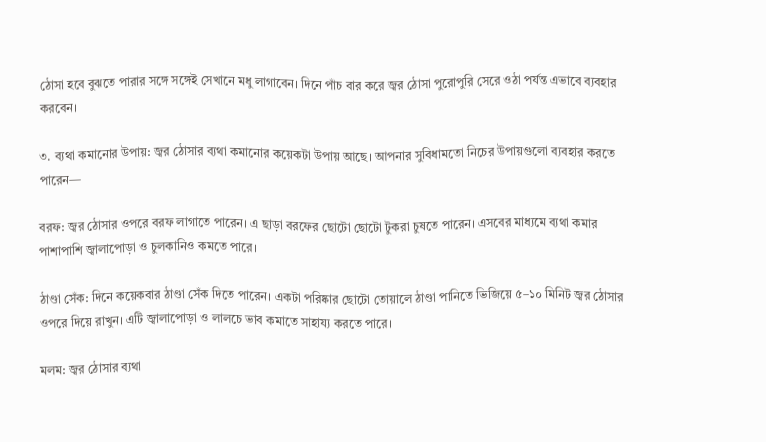ঠোসা হবে বুঝতে পারার সঙ্গে সঙ্গেই সেখানে মধু লাগাবেন। দিনে পাঁচ বার করে জ্বর ঠোসা পুরোপুরি সেরে ওঠা পর্যন্ত এভাবে ব্যবহার করবেন।

৩. ব্যথা কমানোর উপায়: জ্বর ঠোসার ব্যথা কমানোর কয়েকটা উপায় আছে। আপনার সুবিধামতো নিচের উপায়গুলো ব্যবহার করতে পারেন—

বরফ: জ্বর ঠোসার ওপরে বরফ লাগাতে পারেন। এ ছাড়া বরফের ছোটো ছোটো টুকরা চুষতে পারেন। এসবের মাধ্যমে ব্যথা কমার পাশাপাশি জ্বালাপোড়া ও চুলকানিও কমতে পারে।

ঠাণ্ডা সেঁক: দিনে কয়েকবার ঠাণ্ডা সেঁক দিতে পারেন। একটা পরিষ্কার ছোটো তোয়ালে ঠাণ্ডা পানিতে ভিজিয়ে ৫–১০ মিনিট জ্বর ঠোসার ওপরে দিয়ে রাখুন। এটি জ্বালাপোড়া ও লালচে ভাব কমাতে সাহায্য করতে পারে।

মলম: জ্বর ঠোসার ব্যথা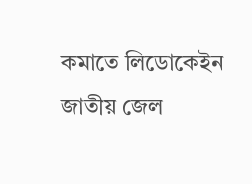কমাতে লিডোকেইন জাতীয় জেল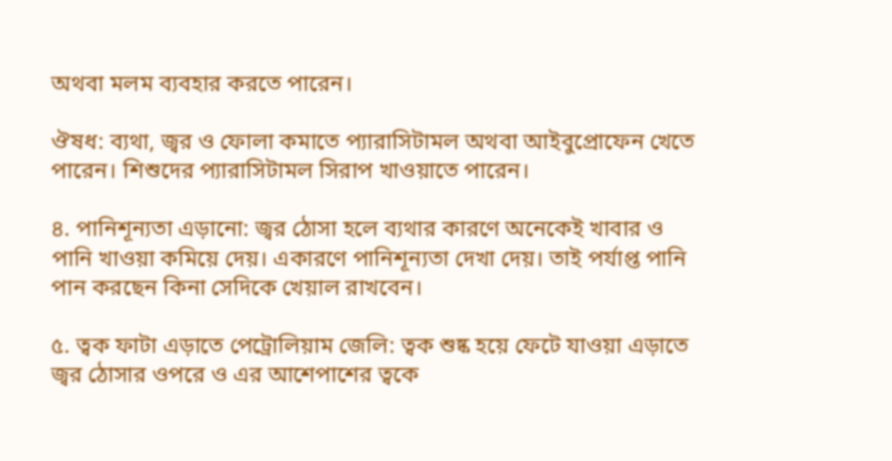অথবা মলম ব্যবহার করতে পারেন।

ঔষধ: ব্যথা, জ্বর ও ফোলা কমাতে প্যারাসিটামল অথবা আইবুপ্রোফেন খেতে পারেন। শিশুদের প্যারাসিটামল সিরাপ খাওয়াতে পারেন।

৪. পানিশূন্যতা এড়ানো: জ্বর ঠোসা হলে ব্যথার কারণে অনেকেই খাবার ও পানি খাওয়া কমিয়ে দেয়। একারণে পানিশূন্যতা দেখা দেয়। তাই পর্যাপ্ত পানি পান করছেন কিনা সেদিকে খেয়াল রাখবেন।

৫. ত্বক ফাটা এড়াতে পেট্রোলিয়াম জেলি: ত্বক শুষ্ক হয়ে ফেটে যাওয়া এড়াতে জ্বর ঠোসার ওপরে ও এর আশেপাশের ত্বকে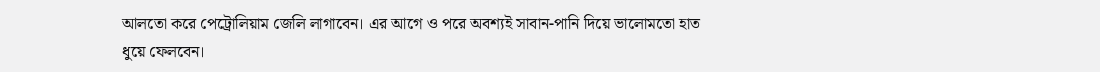আলতো করে পেট্রোলিয়াম জেলি লাগাবেন। এর আগে ও পরে অবশ্যই সাবান-পানি দিয়ে ভালোমতো হাত ধুয়ে ফেলবেন।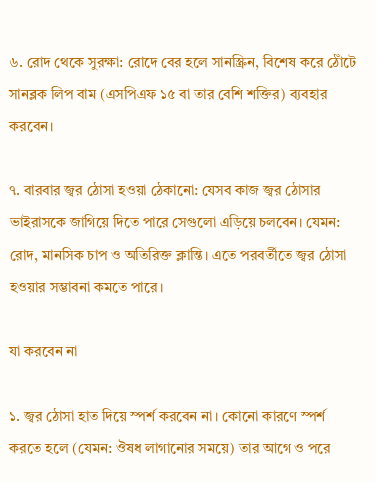৬. রোদ থেকে সুরক্ষা: রোদে বের হলে সানস্ক্রিন, বিশেষ করে ঠোঁটে সানব্লক লিপ বাম (এসপিএফ ১৫ বা তার বেশি শক্তির) ব্যবহার করবেন।

৭. বারবার জ্বর ঠোসা হওয়া ঠেকানো: যেসব কাজ জ্বর ঠোসার ভাইরাসকে জাগিয়ে দিতে পারে সেগুলো এড়িয়ে চলবেন। যেমন: রোদ, মানসিক চাপ ও অতিরিক্ত ক্লান্তি। এতে পরবর্তীতে জ্বর ঠোসা হওয়ার সম্ভাবনা কমতে পারে।

যা করবেন না

১. জ্বর ঠোসা হাত দিয়ে স্পর্শ করবেন না। কোনো কারণে স্পর্শ করতে হলে (যেমন: ঔষধ লাগানোর সময়ে) তার আগে ও পরে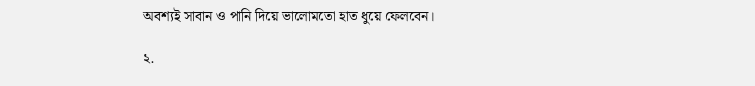অবশ্যই সাবান ও পানি দিয়ে ভালোমতো হাত ধুয়ে ফেলবেন।

২.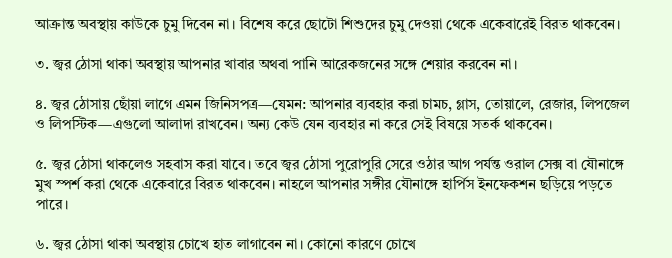আক্রান্ত অবস্থায় কাউকে চুমু দিবেন না। বিশেষ করে ছোটো শিশুদের চুমু দেওয়া থেকে একেবারেই বিরত থাকবেন।

৩. জ্বর ঠোসা থাকা অবস্থায় আপনার খাবার অথবা পানি আরেকজনের সঙ্গে শেয়ার করবেন না।

৪. জ্বর ঠোসায় ছোঁয়া লাগে এমন জিনিসপত্র—যেমন: আপনার ব্যবহার করা চামচ, গ্লাস, তোয়ালে, রেজার, লিপজেল ও লিপস্টিক—এগুলো আলাদা রাখবেন। অন্য কেউ যেন ব্যবহার না করে সেই বিষয়ে সতর্ক থাকবেন।

৫. জ্বর ঠোসা থাকলেও সহবাস করা যাবে। তবে জ্বর ঠোসা পুরোপুরি সেরে ওঠার আগ পর্যন্ত ওরাল সেক্স বা যৌনাঙ্গে মুখ স্পর্শ করা থেকে একেবারে বিরত থাকবেন। নাহলে আপনার সঙ্গীর যৌনাঙ্গে হার্পিস ইনফেকশন ছড়িয়ে পড়তে পারে।

৬. জ্বর ঠোসা থাকা অবস্থায় চোখে হাত লাগাবেন না। কোনো কারণে চোখে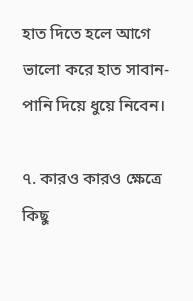হাত দিতে হলে আগে ভালো করে হাত সাবান-পানি দিয়ে ধুয়ে নিবেন।

৭. কারও কারও ক্ষেত্রে কিছু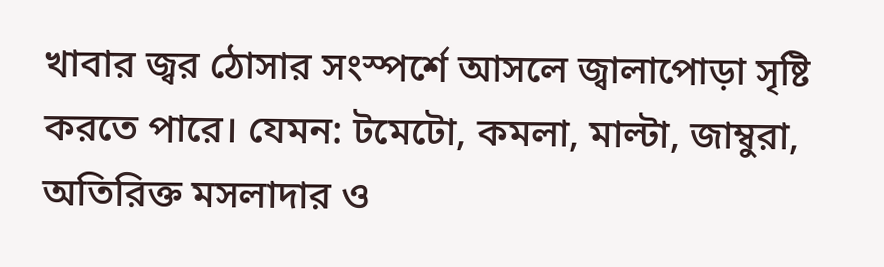খাবার জ্বর ঠোসার সংস্পর্শে আসলে জ্বালাপোড়া সৃষ্টি করতে পারে। যেমন: টমেটো, কমলা, মাল্টা, জাম্বুরা, অতিরিক্ত মসলাদার ও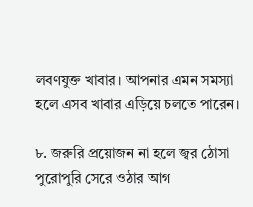লবণযুক্ত খাবার। আপনার এমন সমস্যা হলে এসব খাবার এড়িয়ে চলতে পারেন।

৮. জরুরি প্রয়োজন না হলে জ্বর ঠোসা পুরোপুরি সেরে ওঠার আগ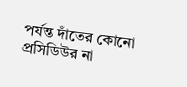পর্যন্ত দাঁতের কোনো প্রসিডিউর না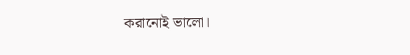করানোই ভালো।